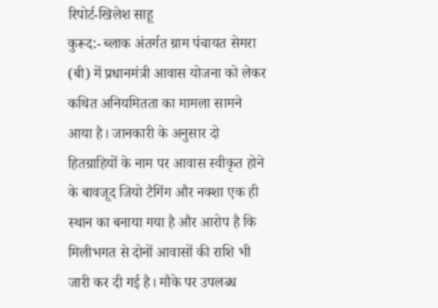रिपोर्ट-खिलेश साहू
कुरूद:- ब्लाक अंतर्गत ग्राम पंचायत सेमरा (बी) में प्रधानमंत्री आवास योजना को लेकर कथित अनियमितता का मामला सामने आया है। जानकारी के अनुसार दो हितग्राहियों के नाम पर आवास स्वीकृत होने के बावजूद जियो टैगिंग और नक्शा एक ही स्थान का बनाया गया है और आरोप है कि मिलीभगत से दोनों आवासों की राशि भी जारी कर दी गई है। मौके पर उपलब्ध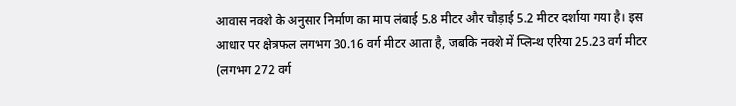आवास नक्शे के अनुसार निर्माण का माप लंबाई 5.8 मीटर और चौड़ाई 5.2 मीटर दर्शाया गया है। इस आधार पर क्षेत्रफल लगभग 30.16 वर्ग मीटर आता है, जबकि नक्शे में प्लिन्थ एरिया 25.23 वर्ग मीटर (लगभग 272 वर्ग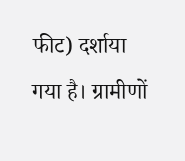फीट) दर्शाया गया है। ग्रामीणों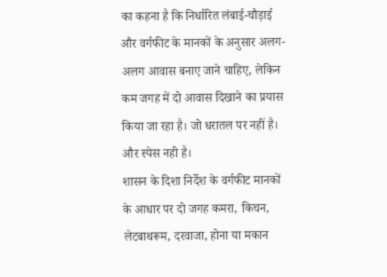का कहना है कि निर्धारित लंबाई-चौड़ाई और वर्गफीट के मानकों के अनुसार अलग-अलग आवास बनाए जाने चाहिए, लेकिन कम जगह में दो आवास दिखाने का प्रयास किया जा रहा है। जो धरातल पर नहीं है। और स्पेस नही है।
शासन के दिशा निर्देश के वर्गफीट मानकों के आधार पर दो जगह कमरा, किचन, लेटबाथरूम, दरवाजा, होना या मकान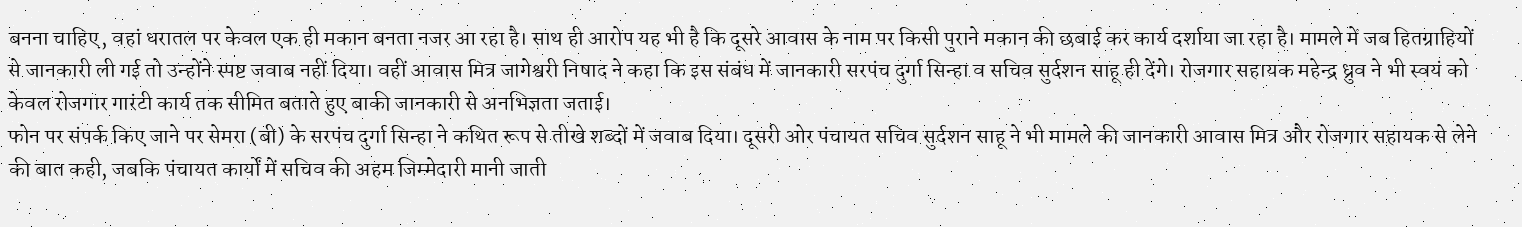बनना चाहिए, वहां धरातल पर केवल एक ही मकान बनता नजर आ रहा है। साथ ही आरोप यह भी है कि दूसरे आवास के नाम पर किसी पुराने मकान की छबाई कर कार्य दर्शाया जा रहा है। मामले में जब हितग्राहियों से जानकारी ली गई तो उन्होंने स्पष्ट जवाब नहीं दिया। वहीं आवास मित्र जागेश्वरी निषाद ने कहा कि इस संबंध में जानकारी सरपंच दुर्गा सिन्हा व सचिव सुर्दशन साहू ही देंगे। रोजगार सहायक महेन्द्र ध्रुव ने भी स्वयं को केवल रोजगार गारंटी कार्य तक सीमित बताते हुए बाकी जानकारी से अनभिज्ञता जताई।
फोन पर संपर्क किए जाने पर सेमरा (बी) के सरपंच दुर्गा सिन्हा ने कथित रूप से तीखे शब्दों में जवाब दिया। दूसरी ओर पंचायत सचिव सुर्दशन साहू ने भी मामले की जानकारी आवास मित्र और रोजगार सहायक से लेने की बात कही, जबकि पंचायत कार्यों में सचिव की अहम जिम्मेदारी मानी जाती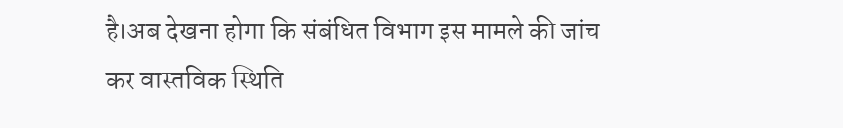है।अब देखना होगा कि संबंधित विभाग इस मामले की जांच कर वास्तविक स्थिति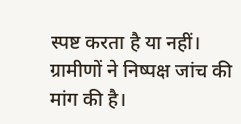स्पष्ट करता है या नहीं। ग्रामीणों ने निष्पक्ष जांच की मांग की है।